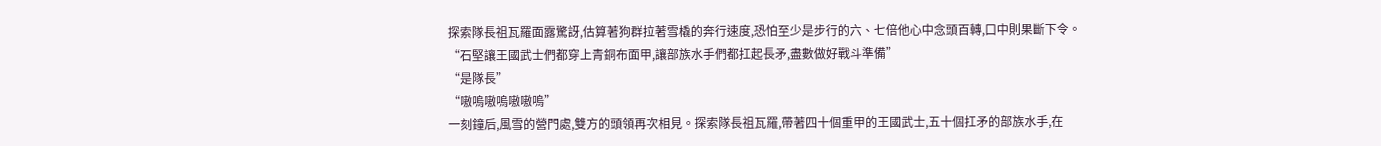探索隊長祖瓦羅面露驚訝,估算著狗群拉著雪橇的奔行速度,恐怕至少是步行的六、七倍他心中念頭百轉,口中則果斷下令。
“石堅讓王國武士們都穿上青銅布面甲,讓部族水手們都扛起長矛,盡數做好戰斗準備”
“是隊長”
“嗷嗚嗷嗚嗷嗷嗚”
一刻鐘后,風雪的營門處,雙方的頭領再次相見。探索隊長祖瓦羅,帶著四十個重甲的王國武士,五十個扛矛的部族水手,在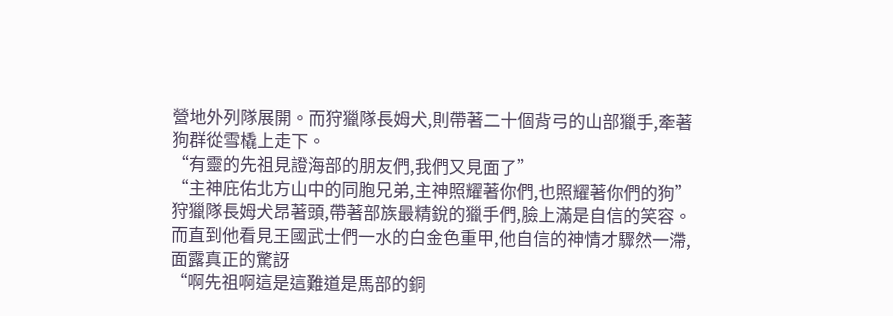營地外列隊展開。而狩獵隊長姆犬,則帶著二十個背弓的山部獵手,牽著狗群從雪橇上走下。
“有靈的先祖見證海部的朋友們,我們又見面了”
“主神庇佑北方山中的同胞兄弟,主神照耀著你們,也照耀著你們的狗”
狩獵隊長姆犬昂著頭,帶著部族最精銳的獵手們,臉上滿是自信的笑容。而直到他看見王國武士們一水的白金色重甲,他自信的神情才驟然一滯,面露真正的驚訝
“啊先祖啊這是這難道是馬部的銅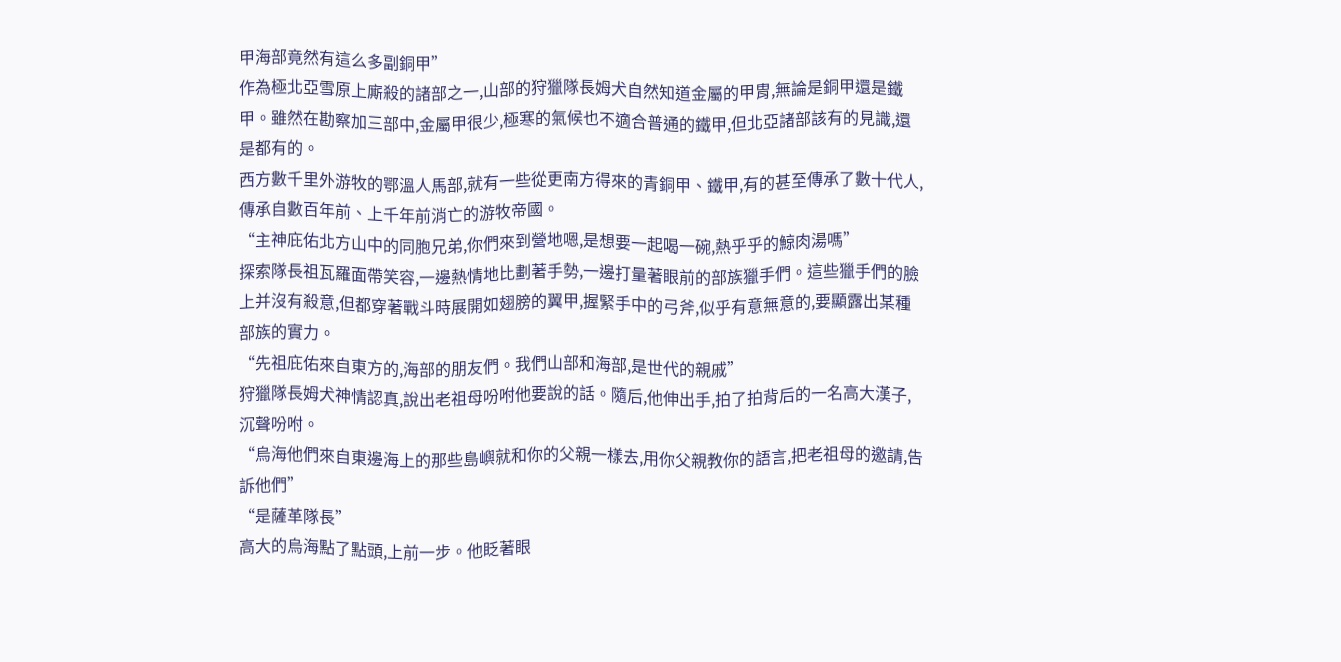甲海部竟然有這么多副銅甲”
作為極北亞雪原上廝殺的諸部之一,山部的狩獵隊長姆犬自然知道金屬的甲胄,無論是銅甲還是鐵甲。雖然在勘察加三部中,金屬甲很少,極寒的氣候也不適合普通的鐵甲,但北亞諸部該有的見識,還是都有的。
西方數千里外游牧的鄂溫人馬部,就有一些從更南方得來的青銅甲、鐵甲,有的甚至傳承了數十代人,傳承自數百年前、上千年前消亡的游牧帝國。
“主神庇佑北方山中的同胞兄弟,你們來到營地嗯,是想要一起喝一碗,熱乎乎的鯨肉湯嗎”
探索隊長祖瓦羅面帶笑容,一邊熱情地比劃著手勢,一邊打量著眼前的部族獵手們。這些獵手們的臉上并沒有殺意,但都穿著戰斗時展開如翅膀的翼甲,握緊手中的弓斧,似乎有意無意的,要顯露出某種部族的實力。
“先祖庇佑來自東方的,海部的朋友們。我們山部和海部,是世代的親戚”
狩獵隊長姆犬神情認真,說出老祖母吩咐他要說的話。隨后,他伸出手,拍了拍背后的一名高大漢子,沉聲吩咐。
“烏海他們來自東邊海上的那些島嶼就和你的父親一樣去,用你父親教你的語言,把老祖母的邀請,告訴他們”
“是薩革隊長”
高大的烏海點了點頭,上前一步。他眨著眼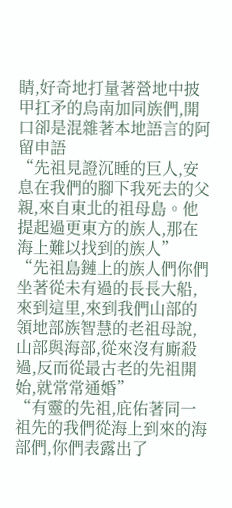睛,好奇地打量著營地中披甲扛矛的烏南加同族們,開口卻是混雜著本地語言的阿留申語
“先祖見證沉睡的巨人,安息在我們的腳下我死去的父親,來自東北的祖母島。他提起過更東方的族人,那在海上難以找到的族人”
“先祖島鏈上的族人們你們坐著從未有過的長長大船,來到這里,來到我們山部的領地部族智慧的老祖母說,山部與海部,從來沒有廝殺過,反而從最古老的先祖開始,就常常通婚”
“有靈的先祖,庇佑著同一祖先的我們從海上到來的海部們,你們表露出了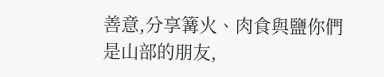善意,分享篝火、肉食與鹽你們是山部的朋友,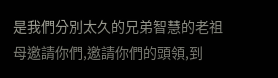是我們分別太久的兄弟智慧的老祖母邀請你們,邀請你們的頭領,到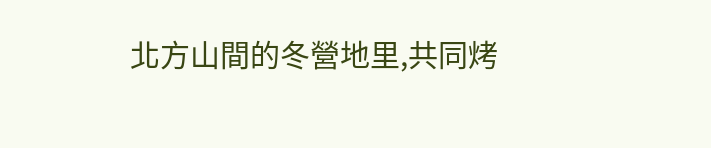北方山間的冬營地里,共同烤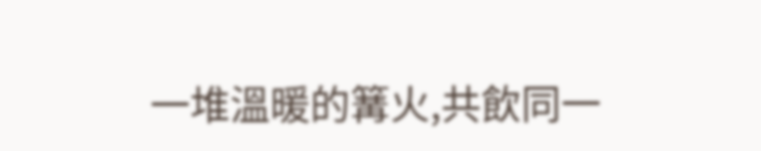一堆溫暖的篝火,共飲同一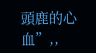頭鹿的心血”,,